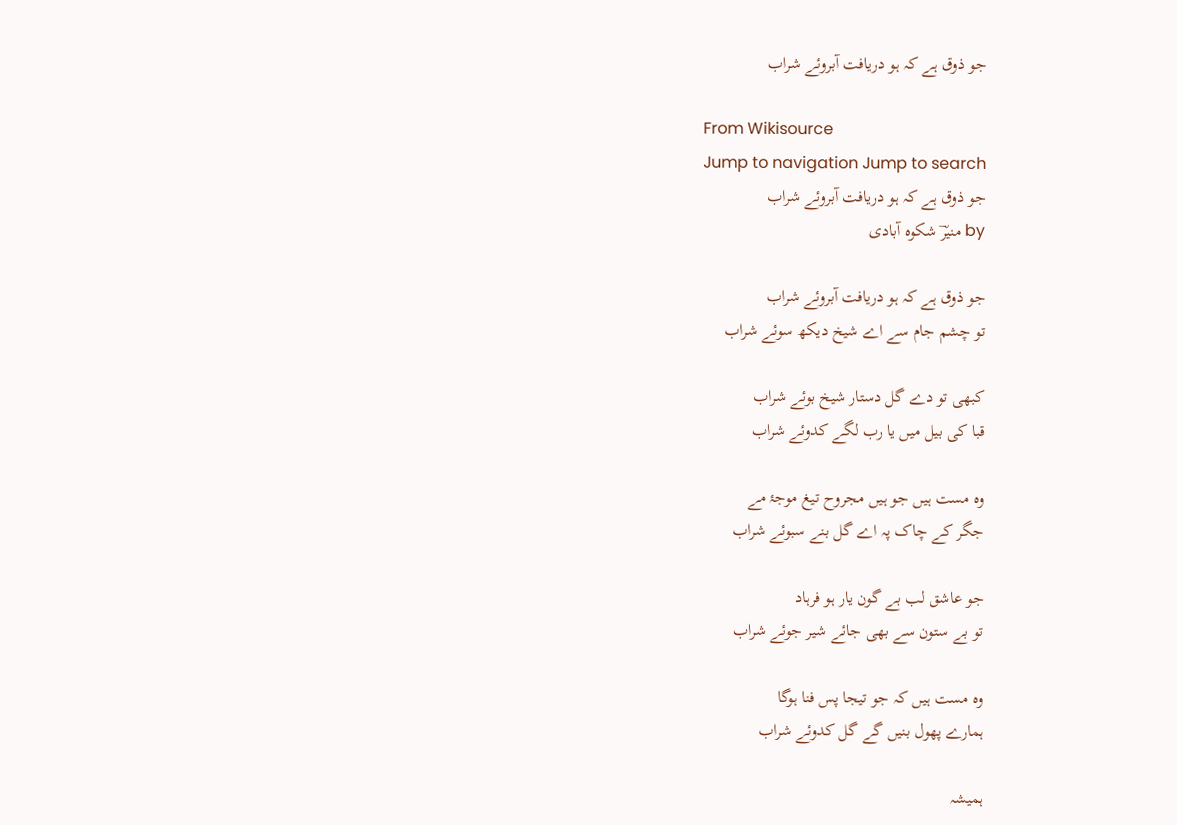جو ذوق ہے کہ ہو دریافت آبروئے شراب

From Wikisource
Jump to navigation Jump to search
جو ذوق ہے کہ ہو دریافت آبروئے شراب
by منیرؔ شکوہ آبادی

جو ذوق ہے کہ ہو دریافت آبروئے شراب
تو چشم جام سے اے شیخ دیکھ سوئے شراب

کبھی تو دے گل دستار شیخ بوئے شراب
قبا کی بیل میں یا رب لگے کدوئے شراب

وہ مست ہیں جو ہیں مجروح تیغ موجۂ مے
جگر کے چاک پہ اے گل بنے سبوئے شراب

جو عاشق لب بے گون یار ہو فرہاد
تو بے ستون سے بھی جائے شیر جوئے شراب

وہ مست ہیں کہ جو تیجا پس فنا ہوگا
ہمارے پھول بنیں گے گل کدوئے شراب

ہمیشہ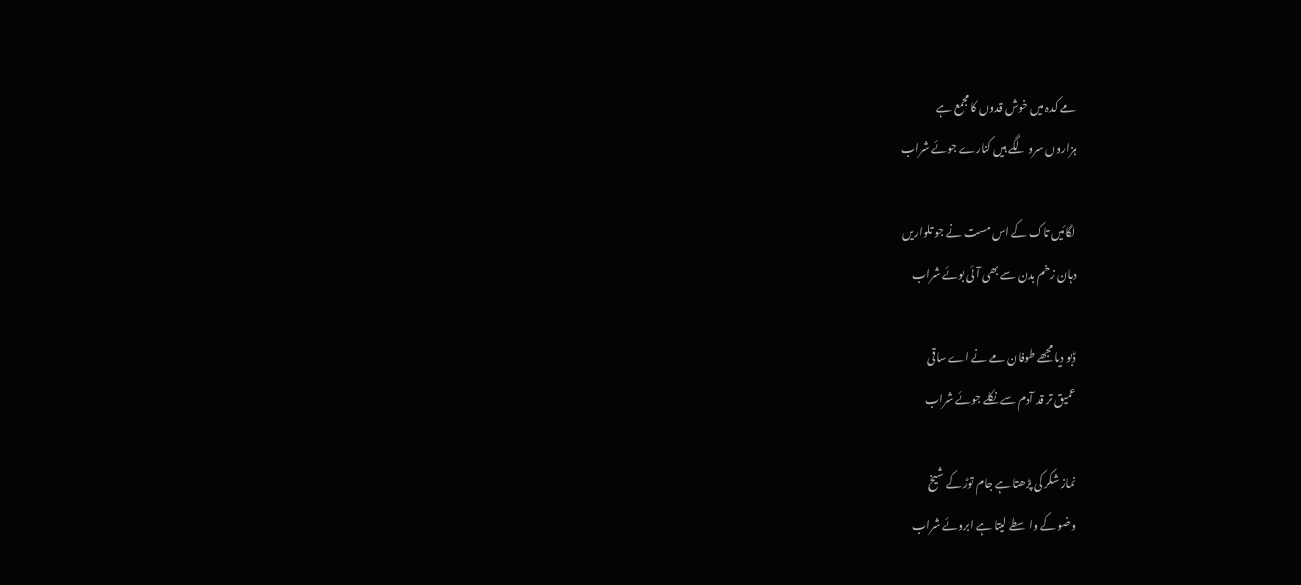مے کدہ میں خوش قدوں کا مجمع ہے
ہزاروں سرو لگے ہیں کنارے جوئے شراب

لگائیں تاک کے اس مست نے جو تلواریں
دہان زخم بدن سے بھی آئی بوئے شراب

ڈبو دیا مجھے طوفان مے نے اے ساقی
عمیق تر قد آدم سے نکلے جوئے شراب

نماز شکر کی پڑھتا ہے جام توڑ کے شیخ
وضو کے واسطے لیتا ہے ابروئے شراب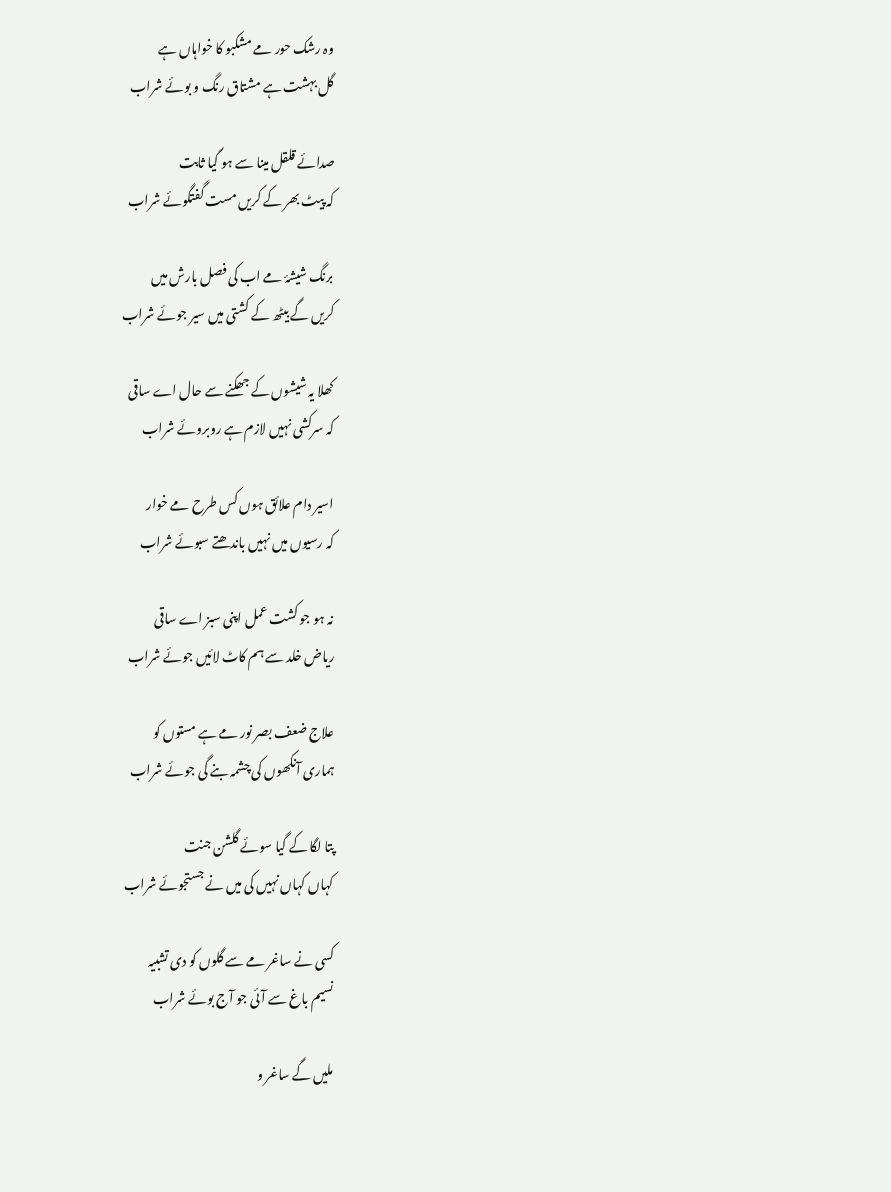وہ رشک حور مے مشکبو کا خواہاں ہے
گل بہشت ہے مشتاق رنگ و بوئے شراب

صدائے قلقل مینا سے ہو گیا ثابت
کہ پیٹ بھر کے کریں مست گفتگوئے شراب

برنگ شیشۂ مے اب کی فصل بارش میں
کریں گے بیٹھ کے کشتی میں سیر جوئے شراب

کھلا یہ شیشوں کے جھکنے سے حال اے ساقی
کہ سرکشی نہیں لازم ہے روبروئے شراب

اسیر دام علائق ہوں کس طرح مے خوار
کہ رسیوں میں نہیں باندھتے سبوئے شراب

نہ ہو جو کشت عمل اپنی سبز اے ساقی
ریاض خلد سے ہم کاٹ لائیں جوئے شراب

علاج ضعف بصر نور مے ہے مستوں کو
ہماری آنکھوں کی چشمہ بنے گی جوئے شراب

پتا لگا کے گیا سوئے گلشن جنت
کہاں کہاں نہیں کی میں نے جستجوئے شراب

کسی نے ساغر مے سے گلوں کو دی تشبیہ
نسیم باغ سے آئی جو آج بوئے شراب

ملیں گے ساغر و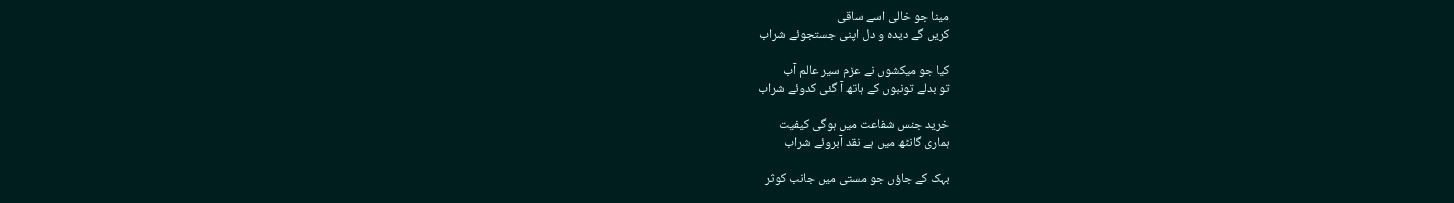مینا جو خالی اسے ساقی
کریں گے دیدہ و دل اپنی جستجوئے شراب

کیا جو میکشوں نے عزم سیر عالم آب
تو بدلے تونبوں کے ہاتھ آ گئی کدوئے شراب

خرید جنس شفاعت میں ہوگی کیفیت
ہماری گانٹھ میں ہے نقد آبروئے شراب

بہک کے جاؤں جو مستی میں جانب کوثر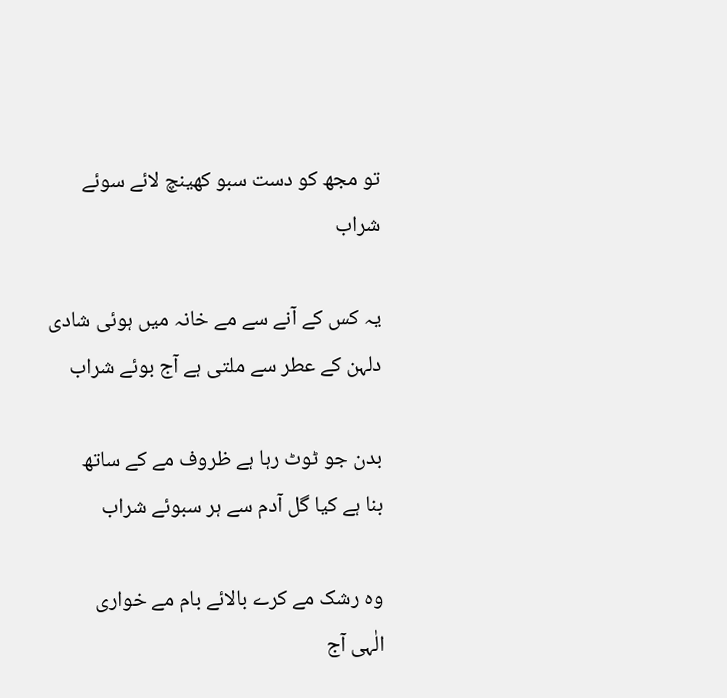تو مجھ کو دست سبو کھینچ لائے سوئے شراب

یہ کس کے آنے سے مے خانہ میں ہوئی شادی
دلہن کے عطر سے ملتی ہے آج بوئے شراب

بدن جو ٹوٹ رہا ہے ظروف مے کے ساتھ
بنا ہے کیا گل آدم سے ہر سبوئے شراب

وہ رشک مے کرے بالائے بام مے خواری
الٰہی آج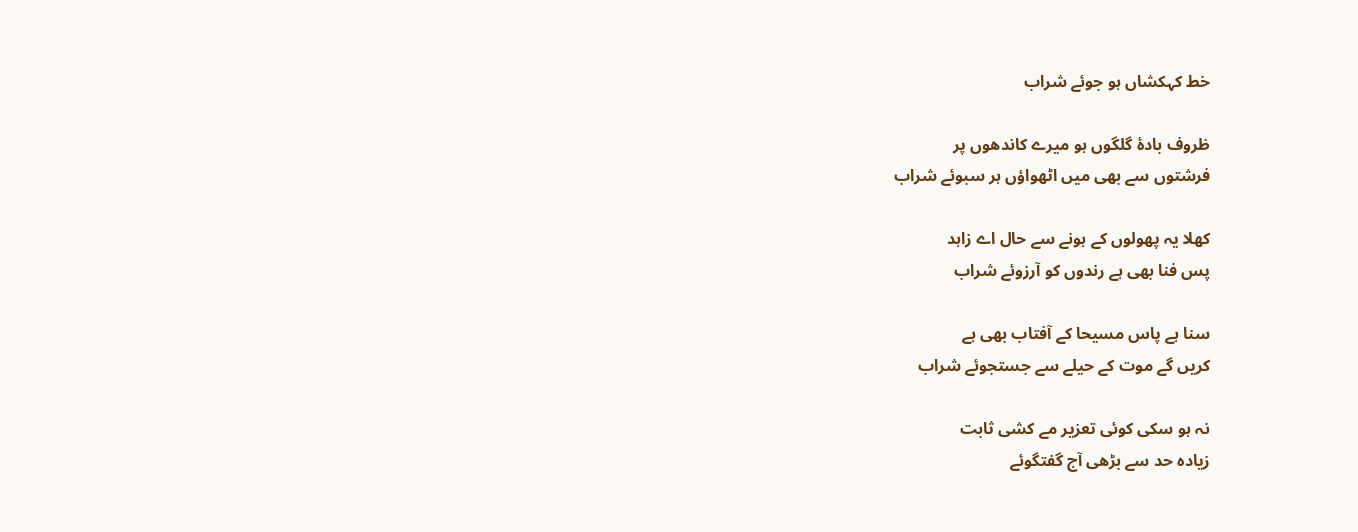خط کہکشاں ہو جوئے شراب

ظروف بادۂ گلگوں ہو میرے کاندھوں پر
فرشتوں سے بھی میں اٹھواؤں ہر سبوئے شراب

کھلا یہ پھولوں کے ہونے سے حال اے زاہد
پس فنا بھی ہے رندوں کو آرزوئے شراب

سنا ہے پاس مسیحا کے آفتاب بھی ہے
کریں گے موت کے حیلے سے جستجوئے شراب

نہ ہو سکی کوئی تعزیر مے کشی ثابت
زیادہ حد سے بڑھی آج گفتگوئے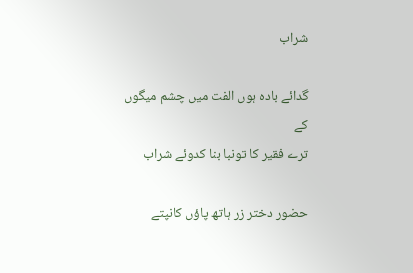شراب

گدائے بادہ ہوں الفت میں چشم میگوں کے
ترے فقیر کا تونبا بنا کدوئے شراب

حضور دختر زر ہاتھ پاؤں کانپتے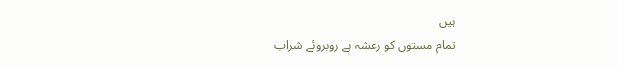ہیں
تمام مستوں کو رعشہ ہے روبروئے شراب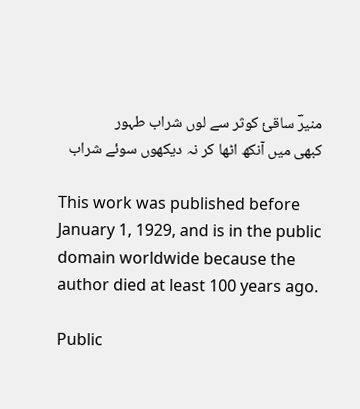منیرؔ ساقیٔ کوثر سے لوں شراب طہور
کبھی میں آنکھ اٹھا کر نہ دیکھوں سوئے شراب

This work was published before January 1, 1929, and is in the public domain worldwide because the author died at least 100 years ago.

Public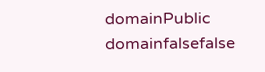domainPublic domainfalsefalse